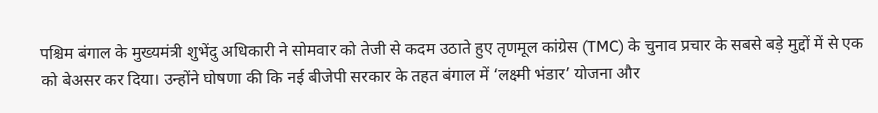पश्चिम बंगाल के मुख्यमंत्री शुभेंदु अधिकारी ने सोमवार को तेजी से कदम उठाते हुए तृणमूल कांग्रेस (TMC) के चुनाव प्रचार के सबसे बड़े मुद्दों में से एक को बेअसर कर दिया। उन्होंने घोषणा की कि नई बीजेपी सरकार के तहत बंगाल में ‘लक्ष्मी भंडार’ योजना और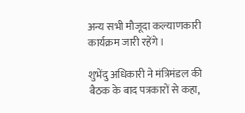अन्य सभी मौजूदा कल्याणकारी कार्यक्रम जारी रहेंगे।

शुभेंदु अधिकारी ने मंत्रिमंडल की बैठक के बाद पत्रकारों से कहा,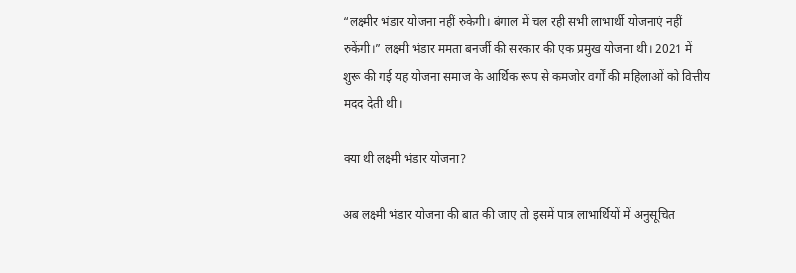“लक्ष्मीर भंडार योजना नहीं रुकेगी। बंगाल में चल रही सभी लाभार्थी योजनाएं नहीं रुकेंगी।” लक्ष्मी भंडार ममता बनर्जी की सरकार की एक प्रमुख योजना थी। 2021 में शुरू की गई यह योजना समाज के आर्थिक रूप से कमजोर वर्गों की महिलाओं को वित्तीय मदद देती थी।

क्या थी लक्ष्मी भंडार योजना?

अब लक्ष्मी भंडार योजना की बात की जाए तो इसमें पात्र लाभार्थियों में अनुसूचित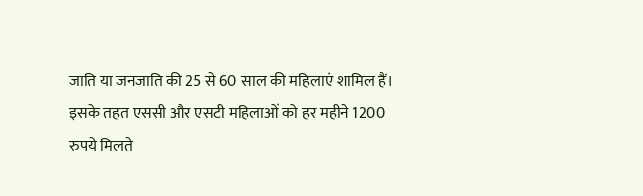जाति या जनजाति की 25 से 60 साल की महिलाएं शामिल हैं। इसके तहत एससी और एसटी महिलाओं को हर महीने 1200 रुपये मिलते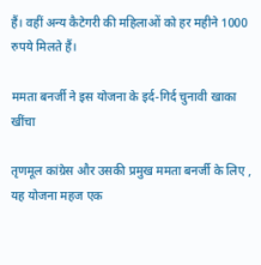हैं। वहीं अन्य कैटेगरी की महिलाओं को हर महीने 1000 रुपये मिलते हैं।

ममता बनर्जी ने इस योजना के इर्द-गिर्द चुनावी खाका खींचा

तृणमूल कांग्रेस और उसकी प्रमुख ममता बनर्जी के लिए , यह योजना महज एक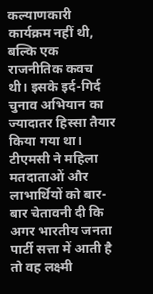कल्याणकारी कार्यक्रम नहीं थी, बल्कि एक राजनीतिक कवच थी। इसके इर्द-गिर्द चुनाव अभियान का ज्यादातर हिस्सा तैयार किया गया था। टीएमसी ने महिला मतदाताओं और लाभार्थियों को बार-बार चेतावनी दी कि अगर भारतीय जनता पार्टी सत्ता में आती है तो वह लक्ष्मी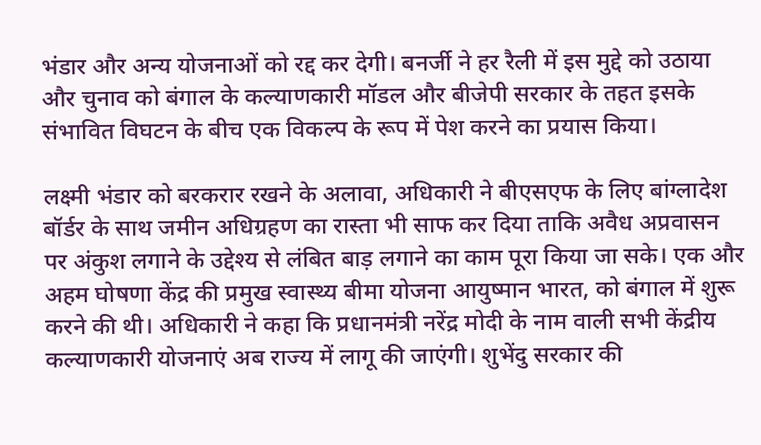भंडार और अन्य योजनाओं को रद्द कर देगी। बनर्जी ने हर रैली में इस मुद्दे को उठाया और चुनाव को बंगाल के कल्याणकारी मॉडल और बीजेपी सरकार के तहत इसके संभावित विघटन के बीच एक विकल्प के रूप में पेश करने का प्रयास किया।

लक्ष्मी भंडार को बरकरार रखने के अलावा, अधिकारी ने बीएसएफ के लिए बांग्लादेश बॉर्डर के साथ जमीन अधिग्रहण का रास्ता भी साफ कर दिया ताकि अवैध अप्रवासन पर अंकुश लगाने के उद्देश्य से लंबित बाड़ लगाने का काम पूरा किया जा सके। एक और अहम घोषणा केंद्र की प्रमुख स्वास्थ्य बीमा योजना आयुष्मान भारत, को बंगाल में शुरू करने की थी। अधिकारी ने कहा कि प्रधानमंत्री नरेंद्र मोदी के नाम वाली सभी केंद्रीय कल्याणकारी योजनाएं अब राज्य में लागू की जाएंगी। शुभेंदु सरकार की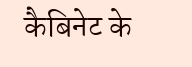कैबिनेट के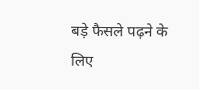बड़े फैसले पढ़ने के लिए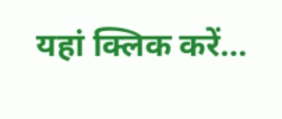यहां क्लिक करें…